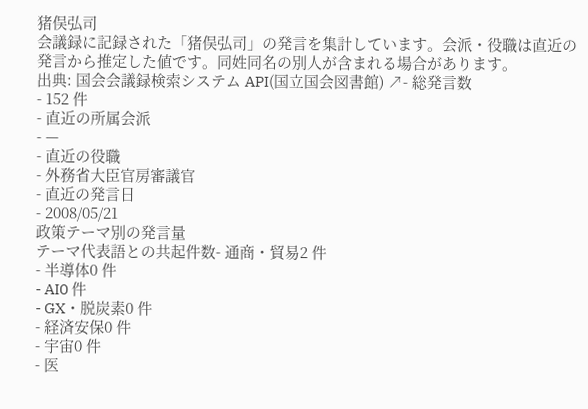猪俣弘司
会議録に記録された「猪俣弘司」の発言を集計しています。会派・役職は直近の発言から推定した値です。同姓同名の別人が含まれる場合があります。
出典: 国会会議録検索システム API(国立国会図書館) ↗- 総発言数
- 152 件
- 直近の所属会派
- —
- 直近の役職
- 外務省大臣官房審議官
- 直近の発言日
- 2008/05/21
政策テーマ別の発言量
テーマ代表語との共起件数- 通商・貿易2 件
- 半導体0 件
- AI0 件
- GX・脱炭素0 件
- 経済安保0 件
- 宇宙0 件
- 医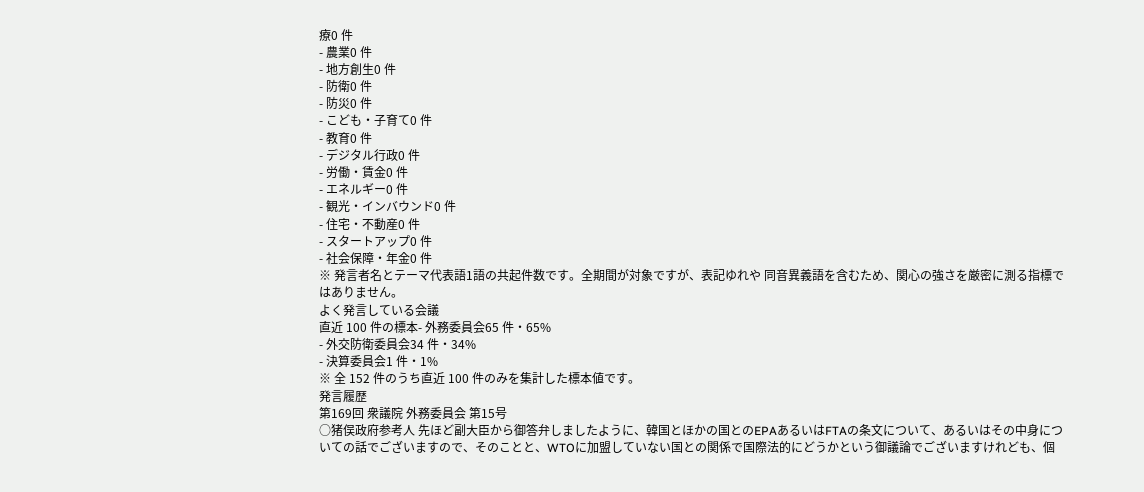療0 件
- 農業0 件
- 地方創生0 件
- 防衛0 件
- 防災0 件
- こども・子育て0 件
- 教育0 件
- デジタル行政0 件
- 労働・賃金0 件
- エネルギー0 件
- 観光・インバウンド0 件
- 住宅・不動産0 件
- スタートアップ0 件
- 社会保障・年金0 件
※ 発言者名とテーマ代表語1語の共起件数です。全期間が対象ですが、表記ゆれや 同音異義語を含むため、関心の強さを厳密に測る指標ではありません。
よく発言している会議
直近 100 件の標本- 外務委員会65 件・65%
- 外交防衛委員会34 件・34%
- 決算委員会1 件・1%
※ 全 152 件のうち直近 100 件のみを集計した標本値です。
発言履歴
第169回 衆議院 外務委員会 第15号
○猪俣政府参考人 先ほど副大臣から御答弁しましたように、韓国とほかの国とのEPAあるいはFTAの条文について、あるいはその中身についての話でございますので、そのことと、WTOに加盟していない国との関係で国際法的にどうかという御議論でございますけれども、個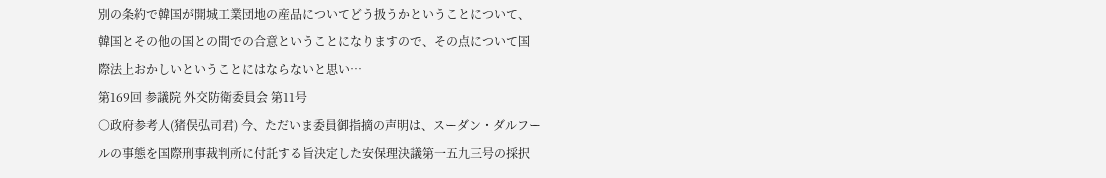別の条約で韓国が開城工業団地の産品についてどう扱うかということについて、韓国とその他の国との間での合意ということになりますので、その点について国際法上おかしいということにはならないと思い…
第169回 参議院 外交防衛委員会 第11号
○政府参考人(猪俣弘司君) 今、ただいま委員御指摘の声明は、スーダン・ダルフールの事態を国際刑事裁判所に付託する旨決定した安保理決議第一五九三号の採択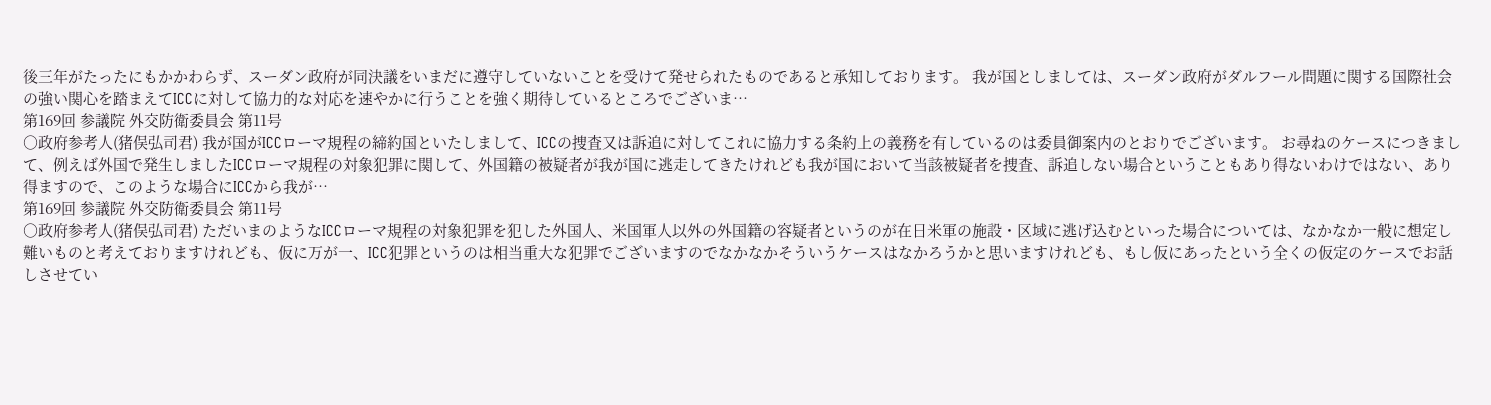後三年がたったにもかかわらず、スーダン政府が同決議をいまだに遵守していないことを受けて発せられたものであると承知しております。 我が国としましては、スーダン政府がダルフール問題に関する国際社会の強い関心を踏まえてICCに対して協力的な対応を速やかに行うことを強く期待しているところでございま…
第169回 参議院 外交防衛委員会 第11号
○政府参考人(猪俣弘司君) 我が国がICCローマ規程の締約国といたしまして、ICCの捜査又は訴追に対してこれに協力する条約上の義務を有しているのは委員御案内のとおりでございます。 お尋ねのケースにつきまして、例えば外国で発生しましたICCローマ規程の対象犯罪に関して、外国籍の被疑者が我が国に逃走してきたけれども我が国において当該被疑者を捜査、訴追しない場合ということもあり得ないわけではない、あり得ますので、このような場合にICCから我が…
第169回 参議院 外交防衛委員会 第11号
○政府参考人(猪俣弘司君) ただいまのようなICCローマ規程の対象犯罪を犯した外国人、米国軍人以外の外国籍の容疑者というのが在日米軍の施設・区域に逃げ込むといった場合については、なかなか一般に想定し難いものと考えておりますけれども、仮に万が一、ICC犯罪というのは相当重大な犯罪でございますのでなかなかそういうケースはなかろうかと思いますけれども、もし仮にあったという全くの仮定のケースでお話しさせてい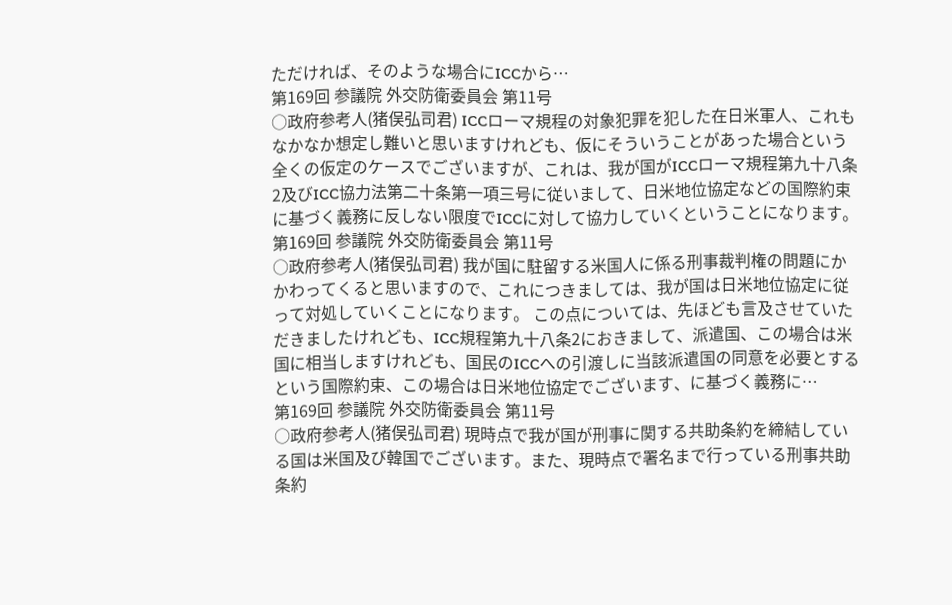ただければ、そのような場合にICCから…
第169回 参議院 外交防衛委員会 第11号
○政府参考人(猪俣弘司君) ICCローマ規程の対象犯罪を犯した在日米軍人、これもなかなか想定し難いと思いますけれども、仮にそういうことがあった場合という全くの仮定のケースでございますが、これは、我が国がICCローマ規程第九十八条2及びICC協力法第二十条第一項三号に従いまして、日米地位協定などの国際約束に基づく義務に反しない限度でICCに対して協力していくということになります。
第169回 参議院 外交防衛委員会 第11号
○政府参考人(猪俣弘司君) 我が国に駐留する米国人に係る刑事裁判権の問題にかかわってくると思いますので、これにつきましては、我が国は日米地位協定に従って対処していくことになります。 この点については、先ほども言及させていただきましたけれども、ICC規程第九十八条2におきまして、派遣国、この場合は米国に相当しますけれども、国民のICCへの引渡しに当該派遣国の同意を必要とするという国際約束、この場合は日米地位協定でございます、に基づく義務に…
第169回 参議院 外交防衛委員会 第11号
○政府参考人(猪俣弘司君) 現時点で我が国が刑事に関する共助条約を締結している国は米国及び韓国でございます。また、現時点で署名まで行っている刑事共助条約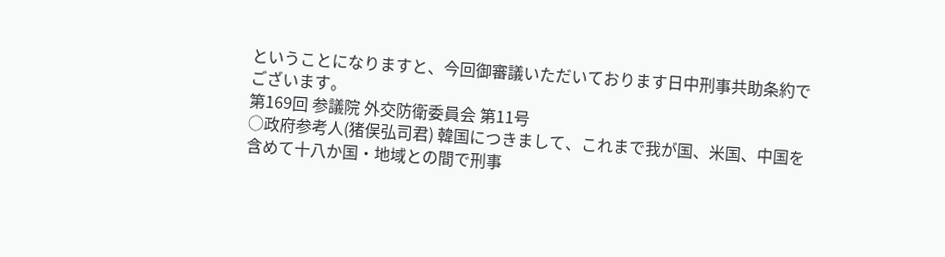ということになりますと、今回御審議いただいております日中刑事共助条約でございます。
第169回 参議院 外交防衛委員会 第11号
○政府参考人(猪俣弘司君) 韓国につきまして、これまで我が国、米国、中国を含めて十八か国・地域との間で刑事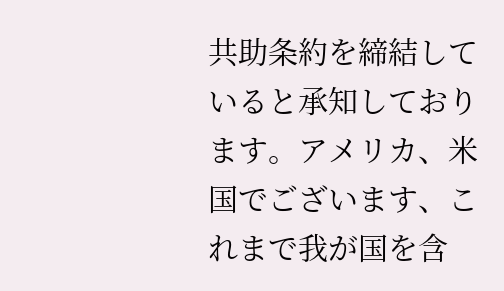共助条約を締結していると承知しております。アメリカ、米国でございます、これまで我が国を含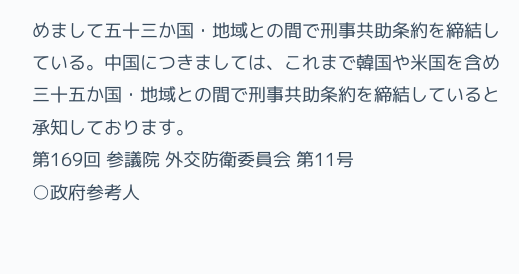めまして五十三か国・地域との間で刑事共助条約を締結している。中国につきましては、これまで韓国や米国を含め三十五か国・地域との間で刑事共助条約を締結していると承知しております。
第169回 参議院 外交防衛委員会 第11号
○政府参考人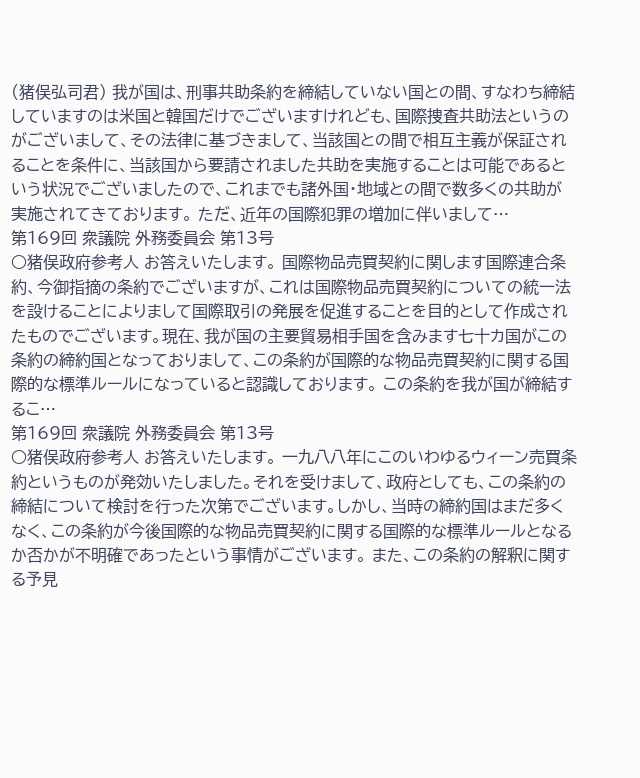(猪俣弘司君) 我が国は、刑事共助条約を締結していない国との間、すなわち締結していますのは米国と韓国だけでございますけれども、国際捜査共助法というのがございまして、その法律に基づきまして、当該国との間で相互主義が保証されることを条件に、当該国から要請されました共助を実施することは可能であるという状況でございましたので、これまでも諸外国・地域との間で数多くの共助が実施されてきております。 ただ、近年の国際犯罪の増加に伴いまして…
第169回 衆議院 外務委員会 第13号
○猪俣政府参考人 お答えいたします。 国際物品売買契約に関します国際連合条約、今御指摘の条約でございますが、これは国際物品売買契約についての統一法を設けることによりまして国際取引の発展を促進することを目的として作成されたものでございます。現在、我が国の主要貿易相手国を含みます七十カ国がこの条約の締約国となっておりまして、この条約が国際的な物品売買契約に関する国際的な標準ルールになっていると認識しております。 この条約を我が国が締結するこ…
第169回 衆議院 外務委員会 第13号
○猪俣政府参考人 お答えいたします。 一九八八年にこのいわゆるウィーン売買条約というものが発効いたしました。それを受けまして、政府としても、この条約の締結について検討を行った次第でございます。しかし、当時の締約国はまだ多くなく、この条約が今後国際的な物品売買契約に関する国際的な標準ルールとなるか否かが不明確であったという事情がございます。 また、この条約の解釈に関する予見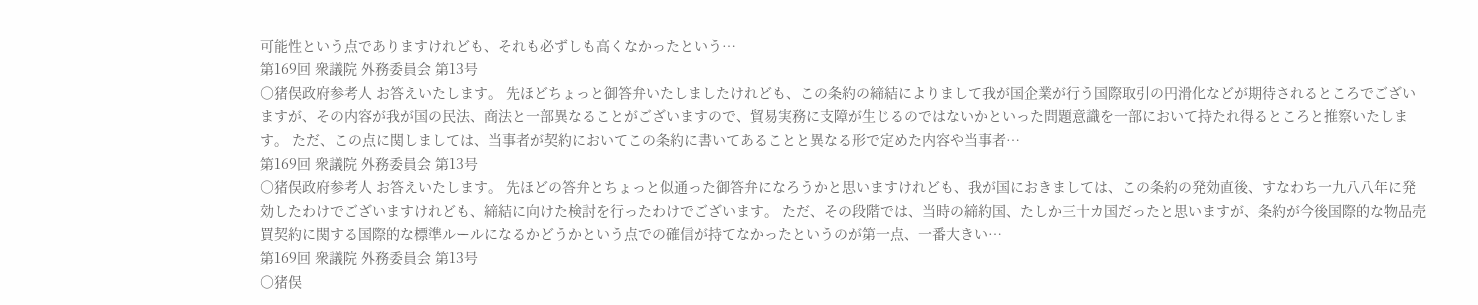可能性という点でありますけれども、それも必ずしも高くなかったという…
第169回 衆議院 外務委員会 第13号
○猪俣政府参考人 お答えいたします。 先ほどちょっと御答弁いたしましたけれども、この条約の締結によりまして我が国企業が行う国際取引の円滑化などが期待されるところでございますが、その内容が我が国の民法、商法と一部異なることがございますので、貿易実務に支障が生じるのではないかといった問題意識を一部において持たれ得るところと推察いたします。 ただ、この点に関しましては、当事者が契約においてこの条約に書いてあることと異なる形で定めた内容や当事者…
第169回 衆議院 外務委員会 第13号
○猪俣政府参考人 お答えいたします。 先ほどの答弁とちょっと似通った御答弁になろうかと思いますけれども、我が国におきましては、この条約の発効直後、すなわち一九八八年に発効したわけでございますけれども、締結に向けた検討を行ったわけでございます。 ただ、その段階では、当時の締約国、たしか三十カ国だったと思いますが、条約が今後国際的な物品売買契約に関する国際的な標準ルールになるかどうかという点での確信が持てなかったというのが第一点、一番大きい…
第169回 衆議院 外務委員会 第13号
○猪俣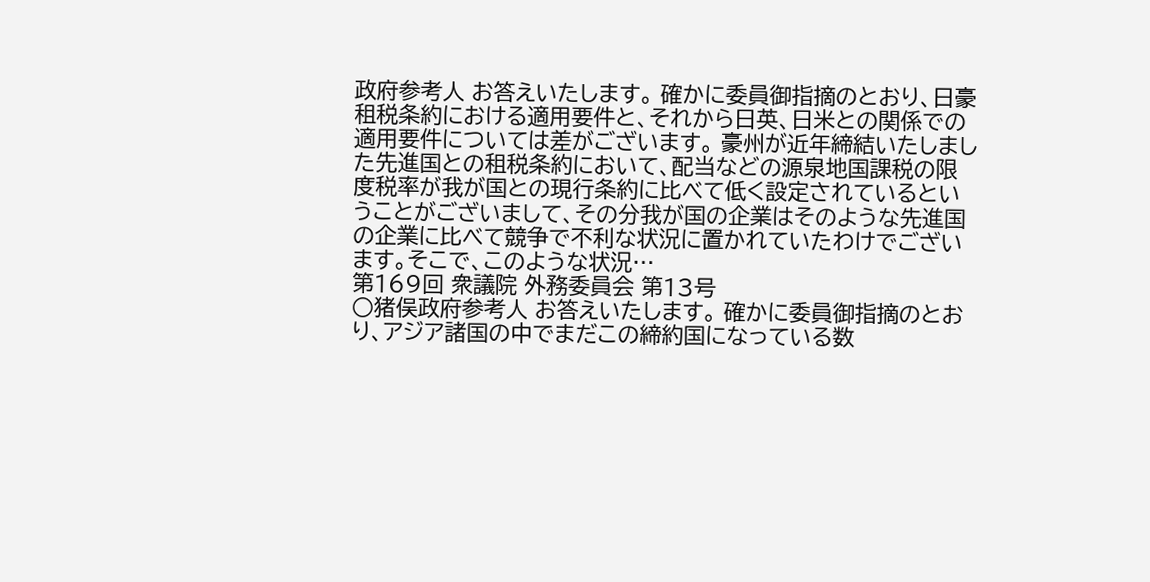政府参考人 お答えいたします。 確かに委員御指摘のとおり、日豪租税条約における適用要件と、それから日英、日米との関係での適用要件については差がございます。 豪州が近年締結いたしました先進国との租税条約において、配当などの源泉地国課税の限度税率が我が国との現行条約に比べて低く設定されているということがございまして、その分我が国の企業はそのような先進国の企業に比べて競争で不利な状況に置かれていたわけでございます。そこで、このような状況…
第169回 衆議院 外務委員会 第13号
○猪俣政府参考人 お答えいたします。 確かに委員御指摘のとおり、アジア諸国の中でまだこの締約国になっている数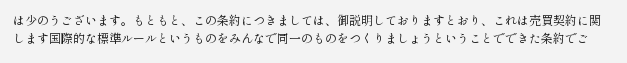は少のうございます。もともと、この条約につきましては、御説明しておりますとおり、これは売買契約に関します国際的な標準ルールというものをみんなで同一のものをつくりましょうということでできた条約でご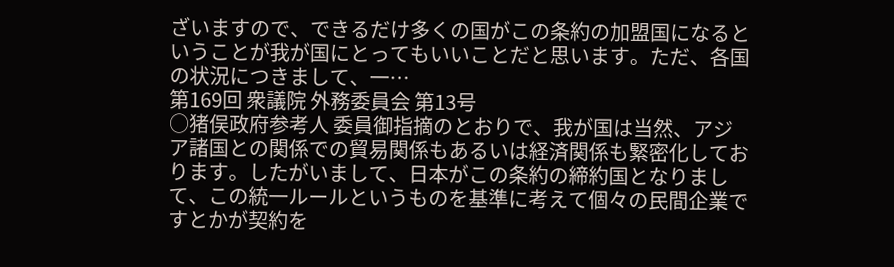ざいますので、できるだけ多くの国がこの条約の加盟国になるということが我が国にとってもいいことだと思います。ただ、各国の状況につきまして、一…
第169回 衆議院 外務委員会 第13号
○猪俣政府参考人 委員御指摘のとおりで、我が国は当然、アジア諸国との関係での貿易関係もあるいは経済関係も緊密化しております。したがいまして、日本がこの条約の締約国となりまして、この統一ルールというものを基準に考えて個々の民間企業ですとかが契約を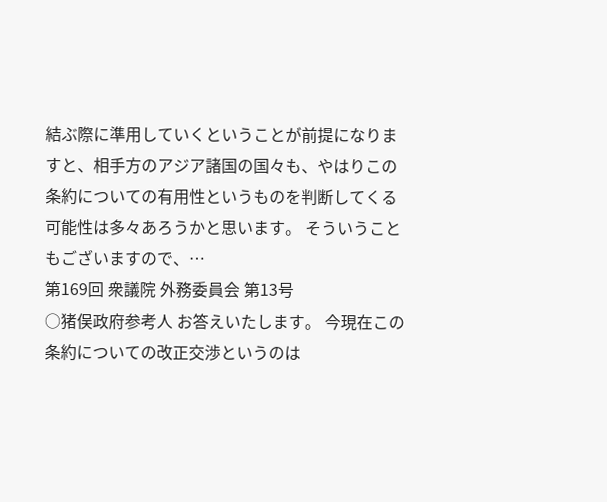結ぶ際に準用していくということが前提になりますと、相手方のアジア諸国の国々も、やはりこの条約についての有用性というものを判断してくる可能性は多々あろうかと思います。 そういうこともございますので、…
第169回 衆議院 外務委員会 第13号
○猪俣政府参考人 お答えいたします。 今現在この条約についての改正交渉というのは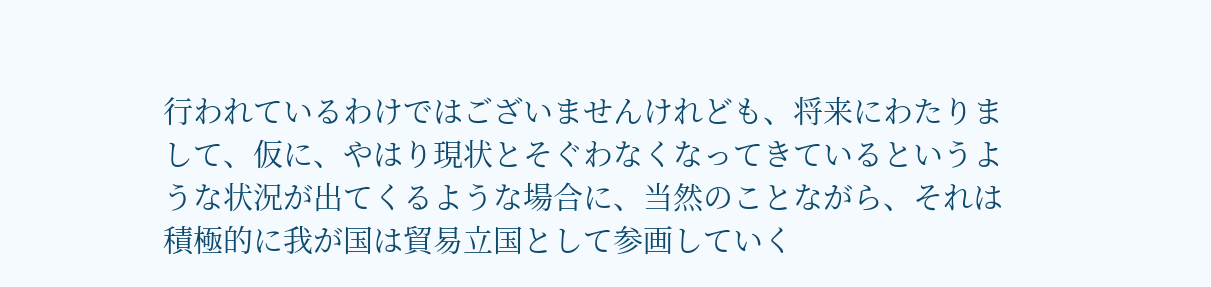行われているわけではございませんけれども、将来にわたりまして、仮に、やはり現状とそぐわなくなってきているというような状況が出てくるような場合に、当然のことながら、それは積極的に我が国は貿易立国として参画していく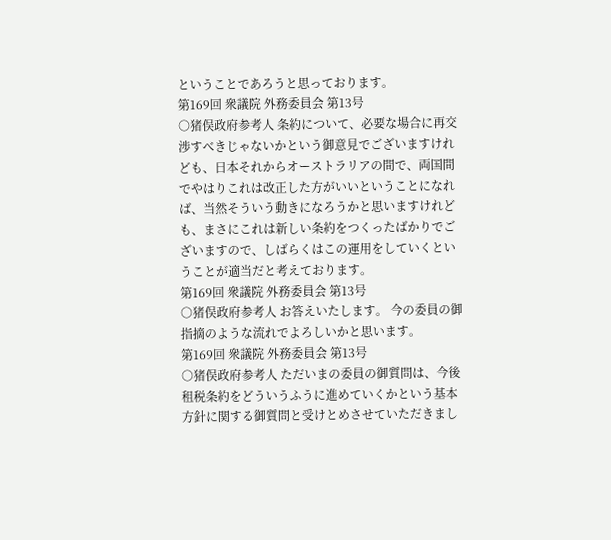ということであろうと思っております。
第169回 衆議院 外務委員会 第13号
○猪俣政府参考人 条約について、必要な場合に再交渉すべきじゃないかという御意見でございますけれども、日本それからオーストラリアの間で、両国間でやはりこれは改正した方がいいということになれば、当然そういう動きになろうかと思いますけれども、まさにこれは新しい条約をつくったばかりでございますので、しばらくはこの運用をしていくということが適当だと考えております。
第169回 衆議院 外務委員会 第13号
○猪俣政府参考人 お答えいたします。 今の委員の御指摘のような流れでよろしいかと思います。
第169回 衆議院 外務委員会 第13号
○猪俣政府参考人 ただいまの委員の御質問は、今後租税条約をどういうふうに進めていくかという基本方針に関する御質問と受けとめさせていただきまし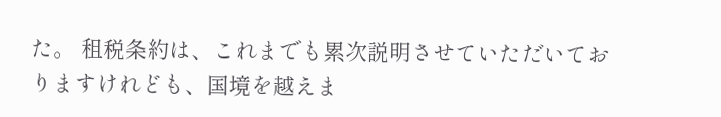た。 租税条約は、これまでも累次説明させていただいておりますけれども、国境を越えま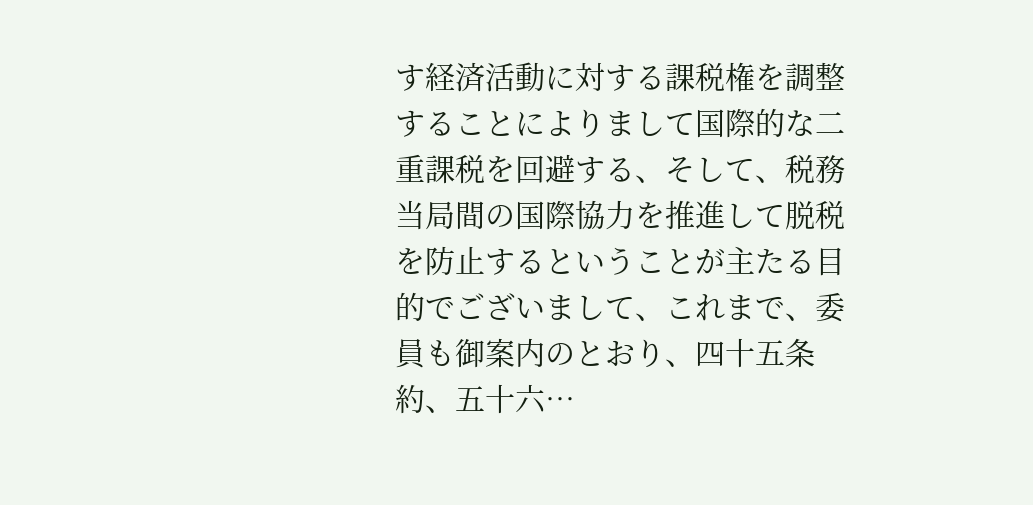す経済活動に対する課税権を調整することによりまして国際的な二重課税を回避する、そして、税務当局間の国際協力を推進して脱税を防止するということが主たる目的でございまして、これまで、委員も御案内のとおり、四十五条約、五十六…